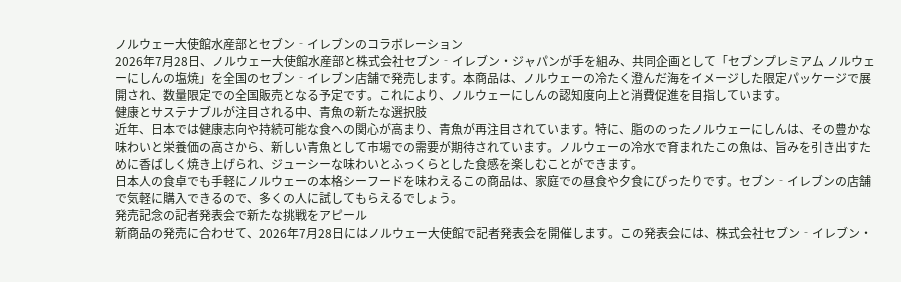ノルウェー大使館水産部とセブン‐イレブンのコラボレーション
2026年7月28日、ノルウェー大使館水産部と株式会社セブン‐イレブン・ジャパンが手を組み、共同企画として「セブンプレミアム ノルウェーにしんの塩焼」を全国のセブン‐イレブン店舗で発売します。本商品は、ノルウェーの冷たく澄んだ海をイメージした限定パッケージで展開され、数量限定での全国販売となる予定です。これにより、ノルウェーにしんの認知度向上と消費促進を目指しています。
健康とサステナブルが注目される中、青魚の新たな選択肢
近年、日本では健康志向や持続可能な食への関心が高まり、青魚が再注目されています。特に、脂ののったノルウェーにしんは、その豊かな味わいと栄養価の高さから、新しい青魚として市場での需要が期待されています。ノルウェーの冷水で育まれたこの魚は、旨みを引き出すために香ばしく焼き上げられ、ジューシーな味わいとふっくらとした食感を楽しむことができます。
日本人の食卓でも手軽にノルウェーの本格シーフードを味わえるこの商品は、家庭での昼食や夕食にぴったりです。セブン‐イレブンの店舗で気軽に購入できるので、多くの人に試してもらえるでしょう。
発売記念の記者発表会で新たな挑戦をアピール
新商品の発売に合わせて、2026年7月28日にはノルウェー大使館で記者発表会を開催します。この発表会には、株式会社セブン‐イレブン・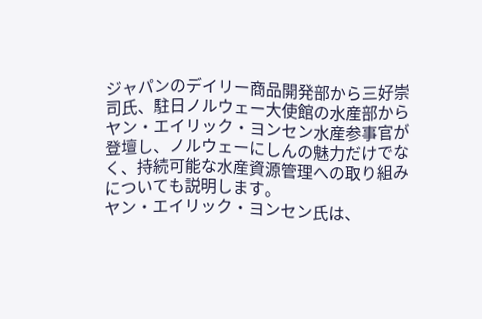ジャパンのデイリー商品開発部から三好崇司氏、駐日ノルウェー大使館の水産部からヤン・エイリック・ヨンセン水産参事官が登壇し、ノルウェーにしんの魅力だけでなく、持続可能な水産資源管理への取り組みについても説明します。
ヤン・エイリック・ヨンセン氏は、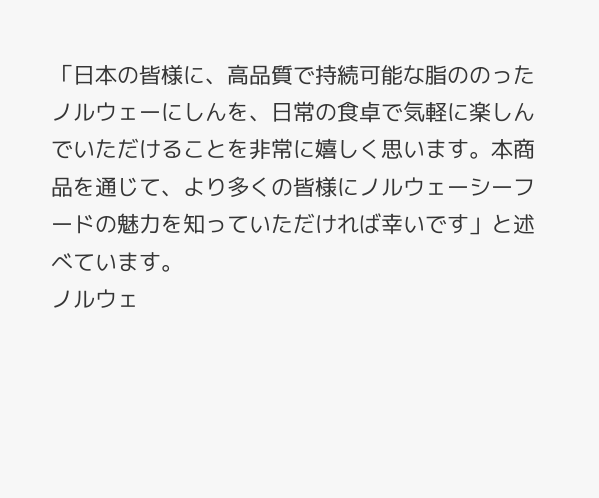「日本の皆様に、高品質で持続可能な脂ののったノルウェーにしんを、日常の食卓で気軽に楽しんでいただけることを非常に嬉しく思います。本商品を通じて、より多くの皆様にノルウェーシーフードの魅力を知っていただければ幸いです」と述べています。
ノルウェ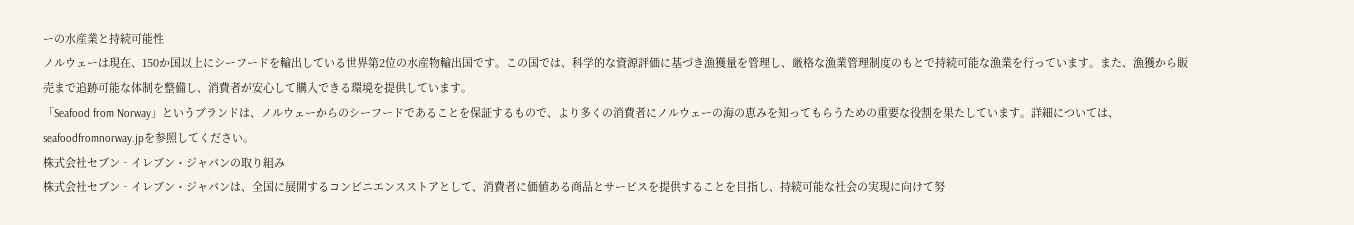ーの水産業と持続可能性
ノルウェーは現在、150か国以上にシーフードを輸出している世界第2位の水産物輸出国です。この国では、科学的な資源評価に基づき漁獲量を管理し、厳格な漁業管理制度のもとで持続可能な漁業を行っています。また、漁獲から販売まで追跡可能な体制を整備し、消費者が安心して購入できる環境を提供しています。
「Seafood from Norway」というブランドは、ノルウェーからのシーフードであることを保証するもので、より多くの消費者にノルウェーの海の恵みを知ってもらうための重要な役割を果たしています。詳細については、
seafoodfromnorway.jpを参照してください。
株式会社セブン‐イレブン・ジャパンの取り組み
株式会社セブン‐イレブン・ジャパンは、全国に展開するコンビニエンスストアとして、消費者に価値ある商品とサービスを提供することを目指し、持続可能な社会の実現に向けて努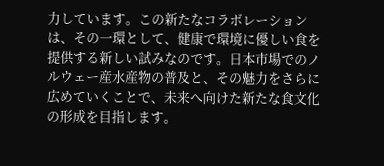力しています。この新たなコラボレーションは、その一環として、健康で環境に優しい食を提供する新しい試みなのです。日本市場でのノルウェー産水産物の普及と、その魅力をさらに広めていくことで、未来へ向けた新たな食文化の形成を目指します。